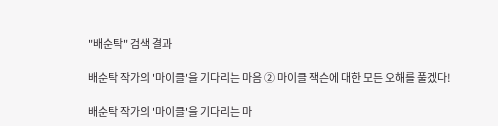"배순탁" 검색 결과

배순탁 작가의 '마이클'을 기다리는 마음 ② 마이클 잭슨에 대한 모든 오해를 풀겠다!

배순탁 작가의 '마이클'을 기다리는 마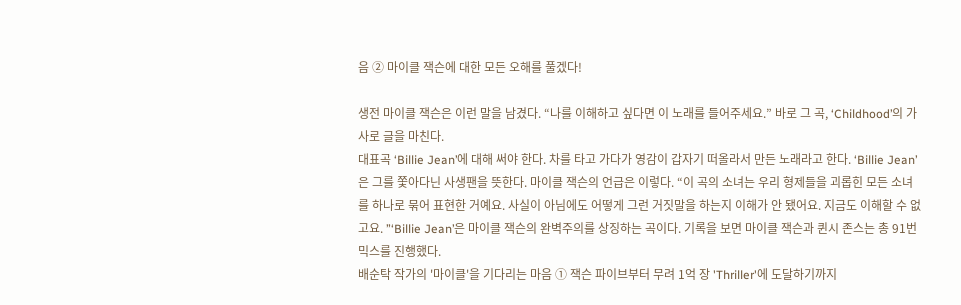음 ② 마이클 잭슨에 대한 모든 오해를 풀겠다!

생전 마이클 잭슨은 이런 말을 남겼다. “나를 이해하고 싶다면 이 노래를 들어주세요.” 바로 그 곡, ‘Childhood’의 가사로 글을 마친다.
대표곡 ‘Billie Jean’에 대해 써야 한다. 차를 타고 가다가 영감이 갑자기 떠올라서 만든 노래라고 한다. ‘Billie Jean’은 그를 쫓아다닌 사생팬을 뜻한다. 마이클 잭슨의 언급은 이렇다. “이 곡의 소녀는 우리 형제들을 괴롭힌 모든 소녀를 하나로 묶어 표현한 거예요. 사실이 아님에도 어떻게 그런 거짓말을 하는지 이해가 안 됐어요. 지금도 이해할 수 없고요. ”‘Billie Jean’은 마이클 잭슨의 완벽주의를 상징하는 곡이다. 기록을 보면 마이클 잭슨과 퀸시 존스는 총 91번 믹스를 진행했다.
배순탁 작가의 '마이클'을 기다리는 마음 ① 잭슨 파이브부터 무려 1억 장 'Thriller'에 도달하기까지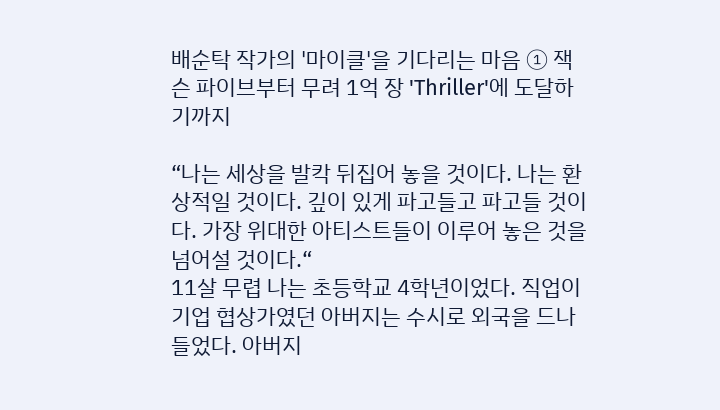배순탁 작가의 '마이클'을 기다리는 마음 ① 잭슨 파이브부터 무려 1억 장 'Thriller'에 도달하기까지

“나는 세상을 발칵 뒤집어 놓을 것이다. 나는 환상적일 것이다. 깊이 있게 파고들고 파고들 것이다. 가장 위대한 아티스트들이 이루어 놓은 것을 넘어설 것이다.“
11살 무렵 나는 초등학교 4학년이었다. 직업이 기업 협상가였던 아버지는 수시로 외국을 드나들었다. 아버지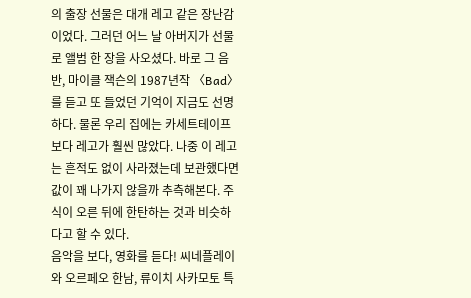의 출장 선물은 대개 레고 같은 장난감이었다. 그러던 어느 날 아버지가 선물로 앨범 한 장을 사오셨다. 바로 그 음반, 마이클 잭슨의 1987년작 〈Bad〉를 듣고 또 들었던 기억이 지금도 선명하다. 물론 우리 집에는 카세트테이프보다 레고가 훨씬 많았다. 나중 이 레고는 흔적도 없이 사라졌는데 보관했다면 값이 꽤 나가지 않을까 추측해본다. 주식이 오른 뒤에 한탄하는 것과 비슷하다고 할 수 있다.
음악을 보다, 영화를 듣다! 씨네플레이와 오르페오 한남, 류이치 사카모토 특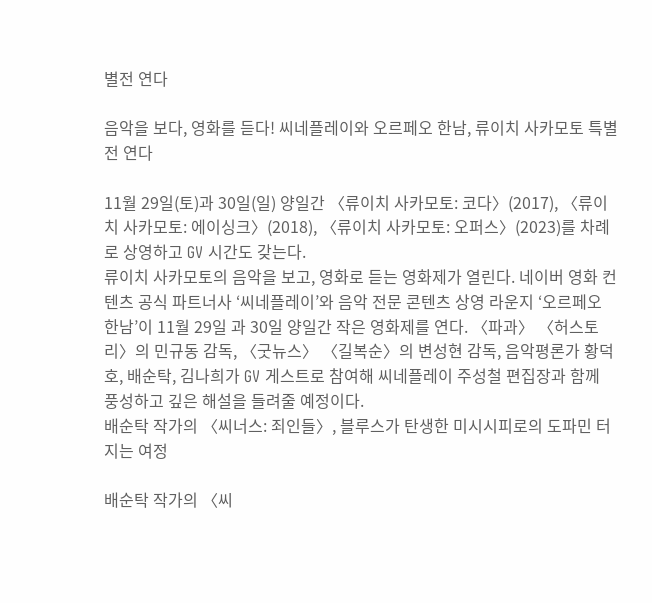별전 연다

음악을 보다, 영화를 듣다! 씨네플레이와 오르페오 한남, 류이치 사카모토 특별전 연다

11월 29일(토)과 30일(일) 양일간 〈류이치 사카모토: 코다〉(2017), 〈류이치 사카모토: 에이싱크〉(2018), 〈류이치 사카모토: 오퍼스〉(2023)를 차례로 상영하고 GV 시간도 갖는다.
류이치 사카모토의 음악을 보고, 영화로 듣는 영화제가 열린다. 네이버 영화 컨텐츠 공식 파트너사 ‘씨네플레이’와 음악 전문 콘텐츠 상영 라운지 ‘오르페오 한남’이 11월 29일 과 30일 양일간 작은 영화제를 연다. 〈파과〉 〈허스토리〉의 민규동 감독, 〈굿뉴스〉 〈길복순〉의 변성현 감독, 음악평론가 황덕호, 배순탁, 김나희가 GV 게스트로 참여해 씨네플레이 주성철 편집장과 함께 풍성하고 깊은 해설을 들려줄 예정이다.
배순탁 작가의 〈씨너스: 죄인들〉, 블루스가 탄생한 미시시피로의 도파민 터지는 여정

배순탁 작가의 〈씨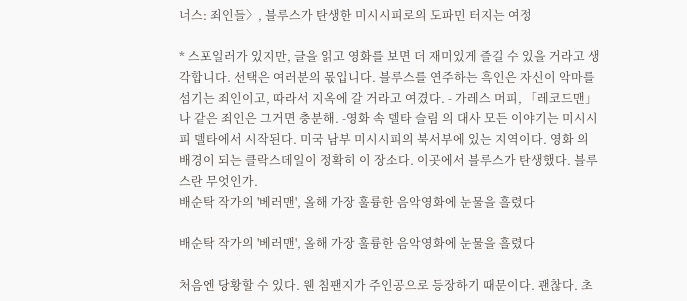너스: 죄인들〉, 블루스가 탄생한 미시시피로의 도파민 터지는 여정

* 스포일러가 있지만, 글을 읽고 영화를 보면 더 재미있게 즐길 수 있을 거라고 생각합니다. 선택은 여러분의 몫입니다. 블루스를 연주하는 흑인은 자신이 악마를 섬기는 죄인이고, 따라서 지옥에 갈 거라고 여겼다. - 가레스 머피, 「레코드맨」 나 같은 죄인은 그거면 충분해. -영화 속 델타 슬림 의 대사 모든 이야기는 미시시피 델타에서 시작된다. 미국 남부 미시시피의 북서부에 있는 지역이다. 영화 의 배경이 되는 클락스데일이 정확히 이 장소다. 이곳에서 블루스가 탄생했다. 블루스란 무엇인가.
배순탁 작가의 '베러맨', 올해 가장 훌륭한 음악영화에 눈물을 흘렸다

배순탁 작가의 '베러맨', 올해 가장 훌륭한 음악영화에 눈물을 흘렸다

처음엔 당황할 수 있다. 웬 침팬지가 주인공으로 등장하기 때문이다. 괜찮다. 초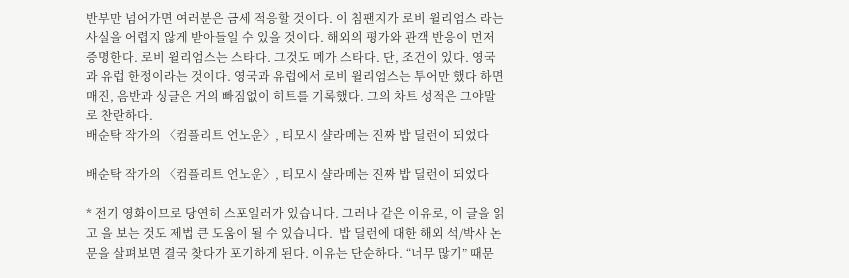반부만 넘어가면 여러분은 금세 적응할 것이다. 이 침팬지가 로비 윌리엄스 라는 사실을 어렵지 않게 받아들일 수 있을 것이다. 해외의 평가와 관객 반응이 먼저 증명한다. 로비 윌리엄스는 스타다. 그것도 메가 스타다. 단, 조건이 있다. 영국과 유럽 한정이라는 것이다. 영국과 유럽에서 로비 윌리엄스는 투어만 했다 하면 매진, 음반과 싱글은 거의 빠짐없이 히트를 기록했다. 그의 차트 성적은 그야말로 찬란하다.
배순탁 작가의 〈컴플리트 언노운〉, 티모시 샬라메는 진짜 밥 딜런이 되었다

배순탁 작가의 〈컴플리트 언노운〉, 티모시 샬라메는 진짜 밥 딜런이 되었다

* 전기 영화이므로 당연히 스포일러가 있습니다. 그러나 같은 이유로, 이 글을 읽고 을 보는 것도 제법 큰 도움이 될 수 있습니다.  밥 딜런에 대한 해외 석/박사 논문을 살펴보면 결국 찾다가 포기하게 된다. 이유는 단순하다. “너무 많기” 때문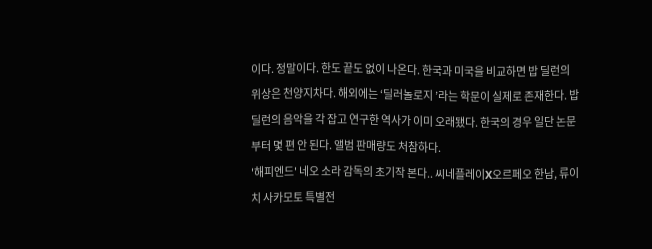이다. 정말이다. 한도 끝도 없이 나온다. 한국과 미국을 비교하면 밥 딜런의 위상은 천양지차다. 해외에는 ‘딜러놀로지 ’라는 학문이 실제로 존재한다. 밥 딜런의 음악을 각 잡고 연구한 역사가 이미 오래됐다. 한국의 경우 일단 논문부터 몇 편 안 된다. 앨범 판매량도 처참하다.
'해피엔드' 네오 소라 감독의 초기작 본다.. 씨네플레이X오르페오 한남, 류이치 사카모토 특별전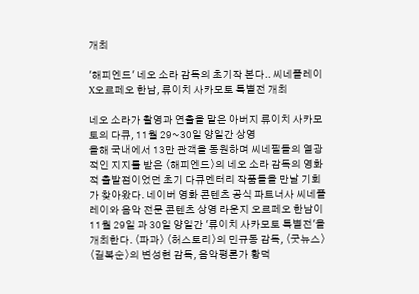개최

'해피엔드' 네오 소라 감독의 초기작 본다.. 씨네플레이X오르페오 한남, 류이치 사카모토 특별전 개최

네오 소라가 촬영과 연출을 맡은 아버지 류이치 사카모토의 다큐, 11월 29~30일 양일간 상영
올해 국내에서 13만 관객을 동원하며 씨네필들의 열광적인 지지를 받은 〈해피엔드〉의 네오 소라 감독의 영화적 출발점이었던 초기 다큐멘터리 작품들을 만날 기회가 찾아왔다. 네이버 영화 콘텐츠 공식 파트너사 씨네플레이와 음악 전문 콘텐츠 상영 라운지 오르페오 한남이 11월 29일 과 30일 양일간 '류이치 사카모토 특별전'을 개최한다. 〈파과〉 〈허스토리〉의 민규동 감독, 〈굿뉴스〉 〈길복순〉의 변성현 감독, 음악평론가 황덕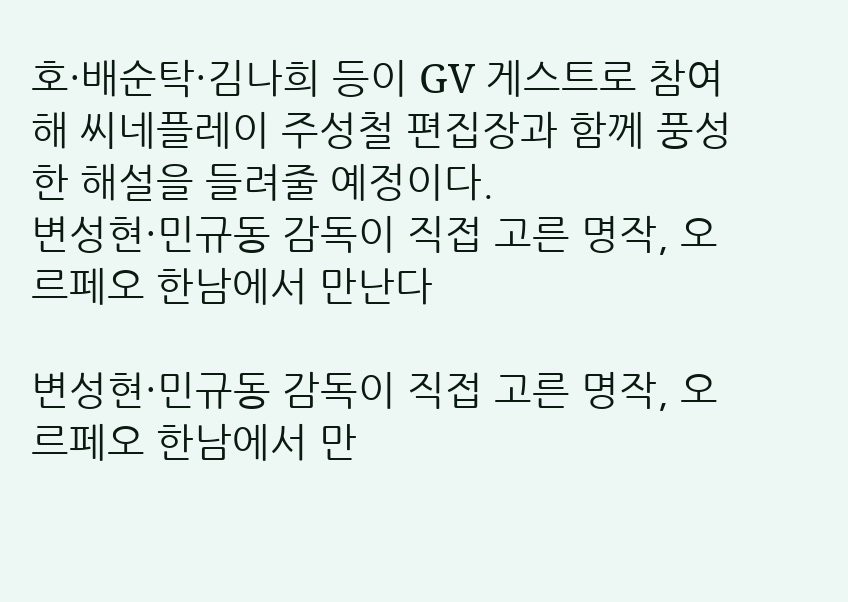호·배순탁·김나희 등이 GV 게스트로 참여해 씨네플레이 주성철 편집장과 함께 풍성한 해설을 들려줄 예정이다.
변성현·민규동 감독이 직접 고른 명작, 오르페오 한남에서 만난다

변성현·민규동 감독이 직접 고른 명작, 오르페오 한남에서 만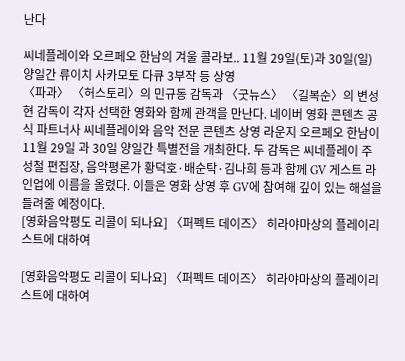난다

씨네플레이와 오르페오 한남의 겨울 콜라보.. 11월 29일(토)과 30일(일) 양일간 류이치 사카모토 다큐 3부작 등 상영
〈파과〉 〈허스토리〉의 민규동 감독과 〈굿뉴스〉 〈길복순〉의 변성현 감독이 각자 선택한 영화와 함께 관객을 만난다. 네이버 영화 콘텐츠 공식 파트너사 씨네플레이와 음악 전문 콘텐츠 상영 라운지 오르페오 한남이 11월 29일 과 30일 양일간 특별전을 개최한다. 두 감독은 씨네플레이 주성철 편집장, 음악평론가 황덕호·배순탁·김나희 등과 함께 GV 게스트 라인업에 이름을 올렸다. 이들은 영화 상영 후 GV에 참여해 깊이 있는 해설을 들려줄 예정이다.
[영화음악평도 리콜이 되나요] 〈퍼펙트 데이즈〉 히라야마상의 플레이리스트에 대하여

[영화음악평도 리콜이 되나요] 〈퍼펙트 데이즈〉 히라야마상의 플레이리스트에 대하여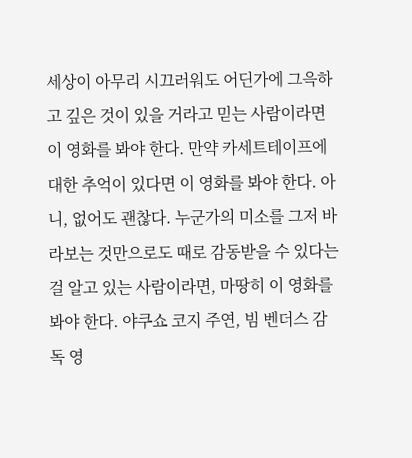세상이 아무리 시끄러워도 어딘가에 그윽하고 깊은 것이 있을 거라고 믿는 사람이라면 이 영화를 봐야 한다. 만약 카세트테이프에 대한 추억이 있다면 이 영화를 봐야 한다. 아니, 없어도 괜찮다. 누군가의 미소를 그저 바라보는 것만으로도 때로 감동받을 수 있다는 걸 알고 있는 사람이라면, 마땅히 이 영화를 봐야 한다. 야쿠쇼 코지 주연, 빔 벤더스 감독 영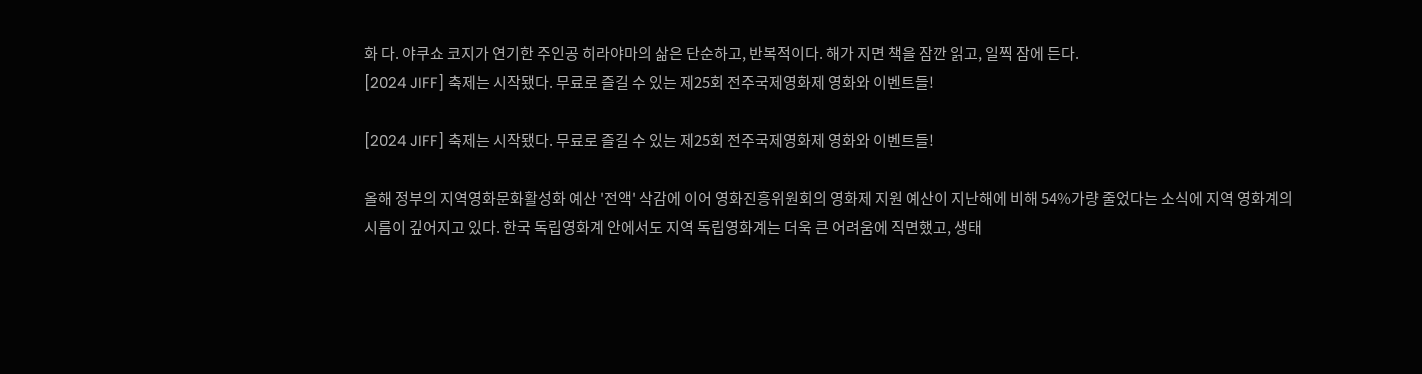화 다. 야쿠쇼 코지가 연기한 주인공 히라야마의 삶은 단순하고, 반복적이다. 해가 지면 책을 잠깐 읽고, 일찍 잠에 든다.
[2024 JIFF] 축제는 시작됐다. 무료로 즐길 수 있는 제25회 전주국제영화제 영화와 이벤트들!

[2024 JIFF] 축제는 시작됐다. 무료로 즐길 수 있는 제25회 전주국제영화제 영화와 이벤트들!

올해 정부의 지역영화문화활성화 예산 '전액' 삭감에 이어 영화진흥위원회의 영화제 지원 예산이 지난해에 비해 54%가량 줄었다는 소식에 지역 영화계의 시름이 깊어지고 있다. 한국 독립영화계 안에서도 지역 독립영화계는 더욱 큰 어려움에 직면했고, 생태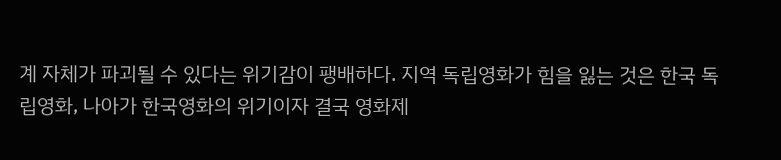계 자체가 파괴될 수 있다는 위기감이 팽배하다. 지역 독립영화가 힘을 잃는 것은 한국 독립영화, 나아가 한국영화의 위기이자 결국 영화제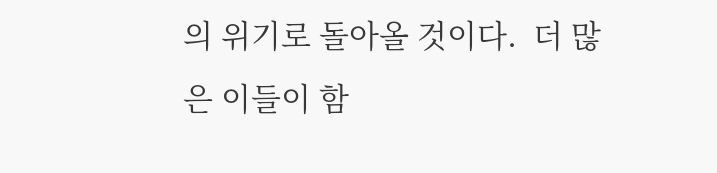의 위기로 돌아올 것이다.  더 많은 이들이 함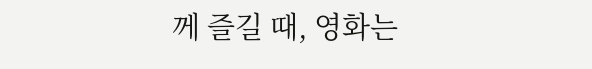께 즐길 때, 영화는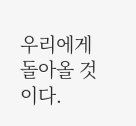우리에게 돌아올 것이다.